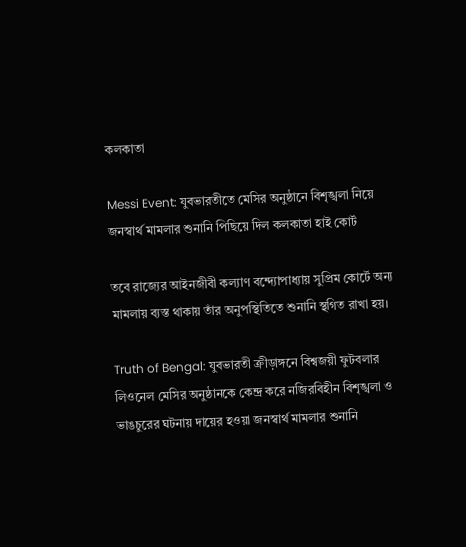কলকাতা

Messi Event: যুবভারতীতে মেসির অনুষ্ঠানে বিশৃঙ্খলা নিয়ে জনস্বার্থ মামলার শুনানি পিছিয়ে দিল কলকাতা হাই কোর্ট

তবে রাজ্যের আইনজীবী কল্যাণ বন্দ্যোপাধ্যায় সুপ্রিম কোর্টে অন্য মামলায় ব্যস্ত থাকায় তাঁর অনুপস্থিতিতে শুনানি স্থগিত রাখা হয়।

Truth of Bengal: যুবভারতী ক্রীড়াঙ্গনে বিশ্বজয়ী ফুটবলার লিওনেল মেসির অনুষ্ঠানকে কেন্দ্র করে নজিরবিহীন বিশৃঙ্খলা ও ভাঙচুরের ঘটনায় দায়ের হওয়া জনস্বার্থ মামলার শুনানি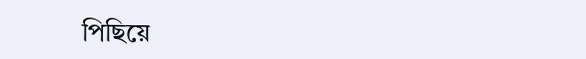পিছিয়ে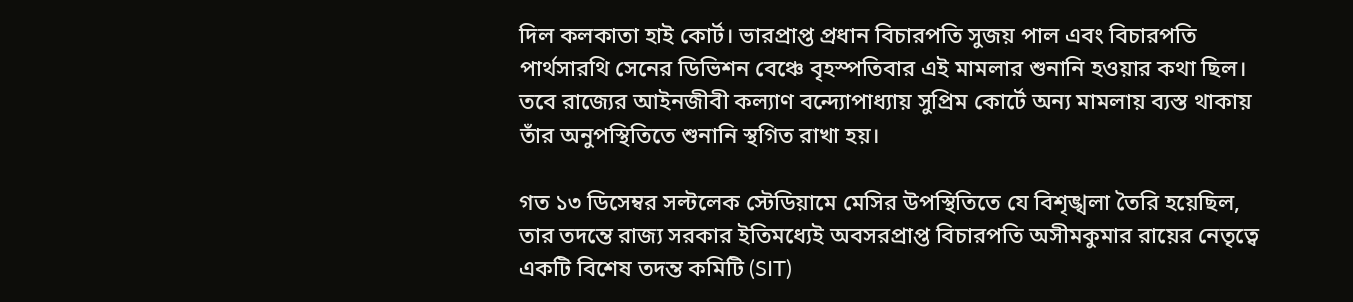দিল কলকাতা হাই কোর্ট। ভারপ্রাপ্ত প্রধান বিচারপতি সুজয় পাল এবং বিচারপতি পার্থসারথি সেনের ডিভিশন বেঞ্চে বৃহস্পতিবার এই মামলার শুনানি হওয়ার কথা ছিল। তবে রাজ্যের আইনজীবী কল্যাণ বন্দ্যোপাধ্যায় সুপ্রিম কোর্টে অন্য মামলায় ব্যস্ত থাকায় তাঁর অনুপস্থিতিতে শুনানি স্থগিত রাখা হয়।

গত ১৩ ডিসেম্বর সল্টলেক স্টেডিয়ামে মেসির উপস্থিতিতে যে বিশৃঙ্খলা তৈরি হয়েছিল, তার তদন্তে রাজ্য সরকার ইতিমধ্যেই অবসরপ্রাপ্ত বিচারপতি অসীমকুমার রায়ের নেতৃত্বে একটি বিশেষ তদন্ত কমিটি (SIT)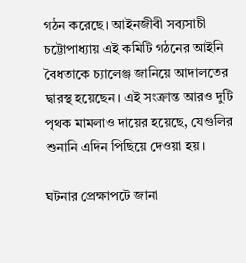গঠন করেছে। আইনজীবী সব্যসাচী চট্টোপাধ্যায় এই কমিটি গঠনের আইনি বৈধতাকে চ্যালেঞ্জ জানিয়ে আদালতের দ্বারস্থ হয়েছেন। এই সংক্রান্ত আরও দুটি পৃথক মামলাও দায়ের হয়েছে, যেগুলির শুনানি এদিন পিছিয়ে দেওয়া হয়।

ঘটনার প্রেক্ষাপটে জানা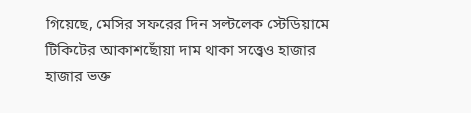গিয়েছে, মেসির সফরের দিন সল্টলেক স্টেডিয়ামে টিকিটের আকাশছোঁয়া দাম থাকা সত্ত্বেও হাজার হাজার ভক্ত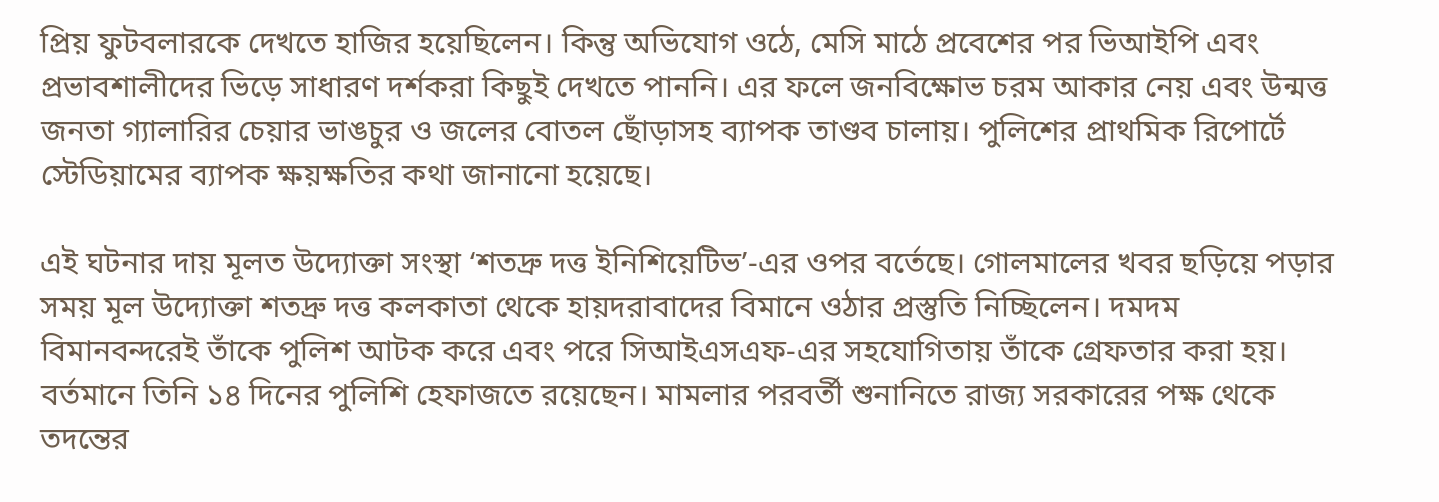প্রিয় ফুটবলারকে দেখতে হাজির হয়েছিলেন। কিন্তু অভিযোগ ওঠে, মেসি মাঠে প্রবেশের পর ভিআইপি এবং প্রভাবশালীদের ভিড়ে সাধারণ দর্শকরা কিছুই দেখতে পাননি। এর ফলে জনবিক্ষোভ চরম আকার নেয় এবং উন্মত্ত জনতা গ্যালারির চেয়ার ভাঙচুর ও জলের বোতল ছোঁড়াসহ ব্যাপক তাণ্ডব চালায়। পুলিশের প্রাথমিক রিপোর্টে স্টেডিয়ামের ব্যাপক ক্ষয়ক্ষতির কথা জানানো হয়েছে।

এই ঘটনার দায় মূলত উদ্যোক্তা সংস্থা ‘শতদ্রু দত্ত ইনিশিয়েটিভ’-এর ওপর বর্তেছে। গোলমালের খবর ছড়িয়ে পড়ার সময় মূল উদ্যোক্তা শতদ্রু দত্ত কলকাতা থেকে হায়দরাবাদের বিমানে ওঠার প্রস্তুতি নিচ্ছিলেন। দমদম বিমানবন্দরেই তাঁকে পুলিশ আটক করে এবং পরে সিআইএসএফ-এর সহযোগিতায় তাঁকে গ্রেফতার করা হয়। বর্তমানে তিনি ১৪ দিনের পুলিশি হেফাজতে রয়েছেন। মামলার পরবর্তী শুনানিতে রাজ্য সরকারের পক্ষ থেকে তদন্তের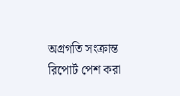অগ্রগতি সংক্রান্ত রিপোর্ট পেশ করা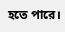হতে পারে।